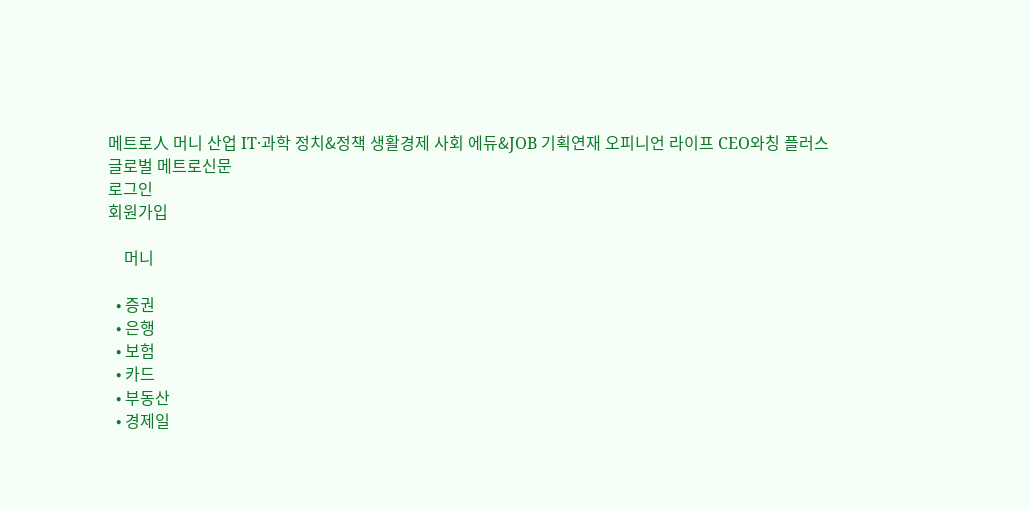메트로人 머니 산업 IT·과학 정치&정책 생활경제 사회 에듀&JOB 기획연재 오피니언 라이프 CEO와칭 플러스
글로벌 메트로신문
로그인
회원가입

    머니

  • 증권
  • 은행
  • 보험
  • 카드
  • 부동산
  • 경제일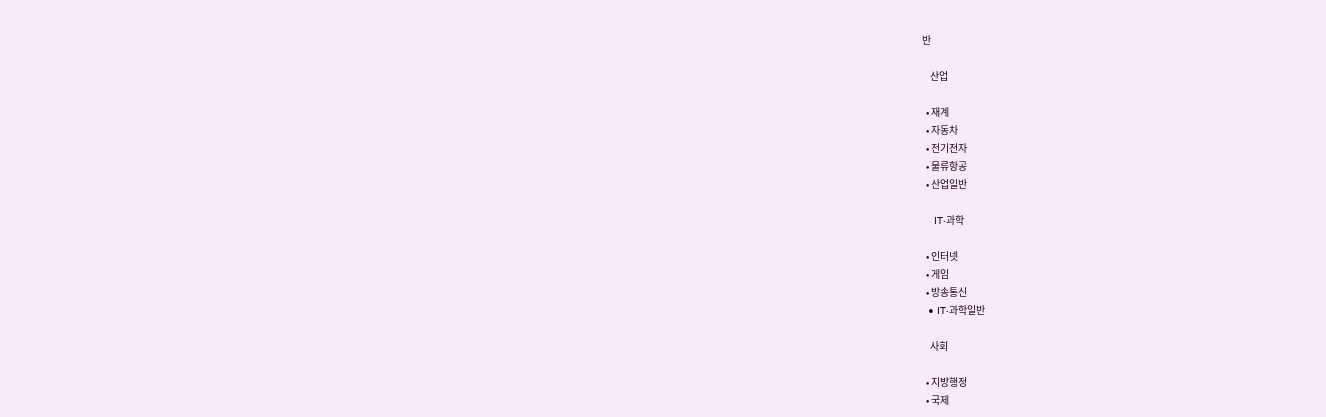반

    산업

  • 재계
  • 자동차
  • 전기전자
  • 물류항공
  • 산업일반

    IT·과학

  • 인터넷
  • 게임
  • 방송통신
  • IT·과학일반

    사회

  • 지방행정
  • 국제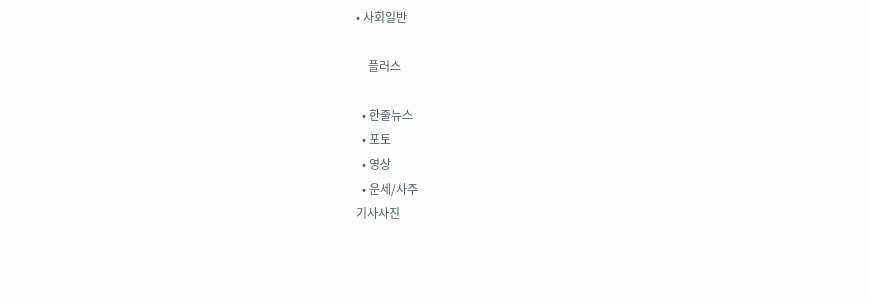• 사회일반

    플러스

  • 한줄뉴스
  • 포토
  • 영상
  • 운세/사주
기사사진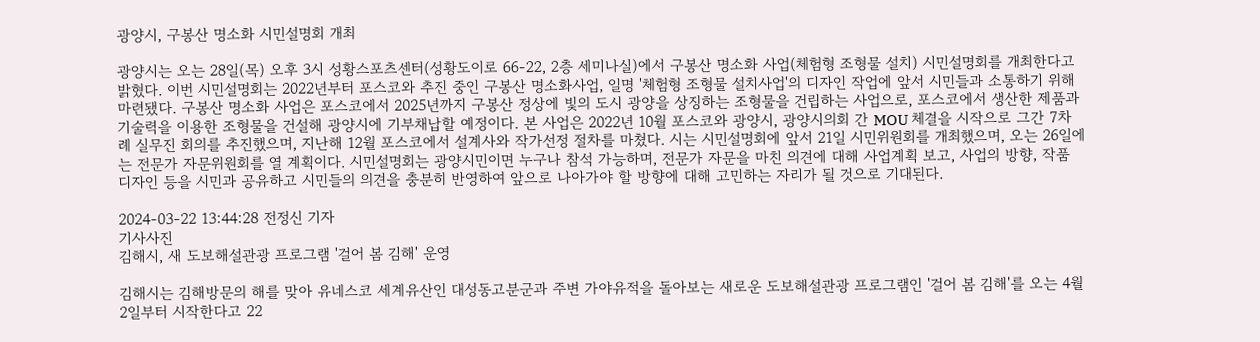광양시, 구봉산 명소화 시민설명회 개최

광양시는 오는 28일(목) 오후 3시 성황스포츠센터(성황도이로 66-22, 2층 세미나실)에서 구봉산 명소화 사업(체험형 조형물 설치) 시민설명회를 개최한다고 밝혔다. 이번 시민설명회는 2022년부터 포스코와 추진 중인 구봉산 명소화사업, 일명 '체험형 조형물 설치사업'의 디자인 작업에 앞서 시민들과 소통하기 위해 마련됐다. 구봉산 명소화 사업은 포스코에서 2025년까지 구봉산 정상에 빛의 도시 광양을 상징하는 조형물을 건립하는 사업으로, 포스코에서 생산한 제품과 기술력을 이용한 조형물을 건설해 광양시에 기부채납할 예정이다. 본 사업은 2022년 10월 포스코와 광양시, 광양시의회 간 MOU 체결을 시작으로 그간 7차례 실무진 회의를 추진했으며, 지난해 12월 포스코에서 설계사와 작가선정 절차를 마쳤다. 시는 시민설명회에 앞서 21일 시민위원회를 개최했으며, 오는 26일에는 전문가 자문위원회를 열 계획이다. 시민설명회는 광양시민이면 누구나 참석 가능하며, 전문가 자문을 마친 의견에 대해 사업계획 보고, 사업의 방향, 작품 디자인 등을 시민과 공유하고 시민들의 의견을 충분히 반영하여 앞으로 나아가야 할 방향에 대해 고민하는 자리가 될 것으로 기대된다.

2024-03-22 13:44:28 전정신 기자
기사사진
김해시, 새 도보해설관광 프로그램 '걸어 봄 김해' 운영

김해시는 김해방문의 해를 맞아 유네스코 세계유산인 대성동고분군과 주변 가야유적을 돌아보는 새로운 도보해설관광 프로그램인 '걸어 봄 김해'를 오는 4월 2일부터 시작한다고 22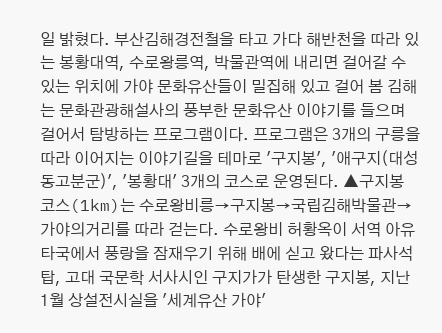일 밝혔다. 부산김해경전철을 타고 가다 해반천을 따라 있는 봉황대역, 수로왕릉역, 박물관역에 내리면 걸어갈 수 있는 위치에 가야 문화유산들이 밀집해 있고 걸어 봄 김해는 문화관광해설사의 풍부한 문화유산 이야기를 들으며 걸어서 탐방하는 프로그램이다. 프로그램은 3개의 구릉을 따라 이어지는 이야기길을 테마로 '구지봉', '애구지(대성동고분군)', '봉황대' 3개의 코스로 운영된다. ▲구지봉 코스(1km)는 수로왕비릉→구지봉→국립김해박물관→가야의거리를 따라 걷는다. 수로왕비 허황옥이 서역 아유타국에서 풍랑을 잠재우기 위해 배에 싣고 왔다는 파사석탑, 고대 국문학 서사시인 구지가가 탄생한 구지봉, 지난 1월 상설전시실을 '세계유산 가야'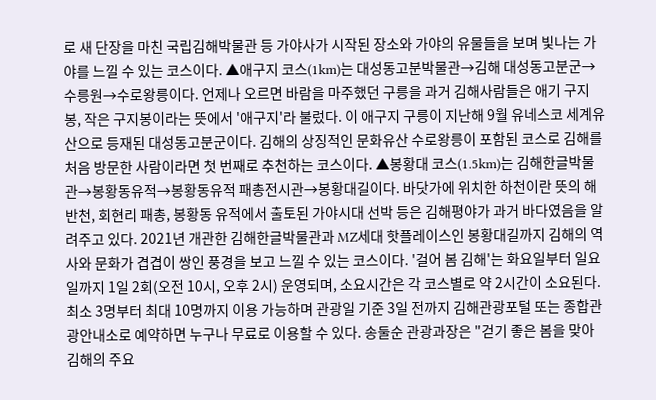로 새 단장을 마친 국립김해박물관 등 가야사가 시작된 장소와 가야의 유물들을 보며 빛나는 가야를 느낄 수 있는 코스이다. ▲애구지 코스(1km)는 대성동고분박물관→김해 대성동고분군→수릉원→수로왕릉이다. 언제나 오르면 바람을 마주했던 구릉을 과거 김해사람들은 애기 구지봉, 작은 구지봉이라는 뜻에서 '애구지'라 불렀다. 이 애구지 구릉이 지난해 9월 유네스코 세계유산으로 등재된 대성동고분군이다. 김해의 상징적인 문화유산 수로왕릉이 포함된 코스로 김해를 처음 방문한 사람이라면 첫 번째로 추천하는 코스이다. ▲봉황대 코스(1.5km)는 김해한글박물관→봉황동유적→봉황동유적 패총전시관→봉황대길이다. 바닷가에 위치한 하천이란 뜻의 해반천, 회현리 패총, 봉황동 유적에서 출토된 가야시대 선박 등은 김해평야가 과거 바다였음을 알려주고 있다. 2021년 개관한 김해한글박물관과 MZ세대 핫플레이스인 봉황대길까지 김해의 역사와 문화가 겹겹이 쌍인 풍경을 보고 느낄 수 있는 코스이다. '걸어 봄 김해'는 화요일부터 일요일까지 1일 2회(오전 10시, 오후 2시) 운영되며, 소요시간은 각 코스별로 약 2시간이 소요된다. 최소 3명부터 최대 10명까지 이용 가능하며 관광일 기준 3일 전까지 김해관광포털 또는 종합관광안내소로 예약하면 누구나 무료로 이용할 수 있다. 송둘순 관광과장은 "걷기 좋은 봄을 맞아 김해의 주요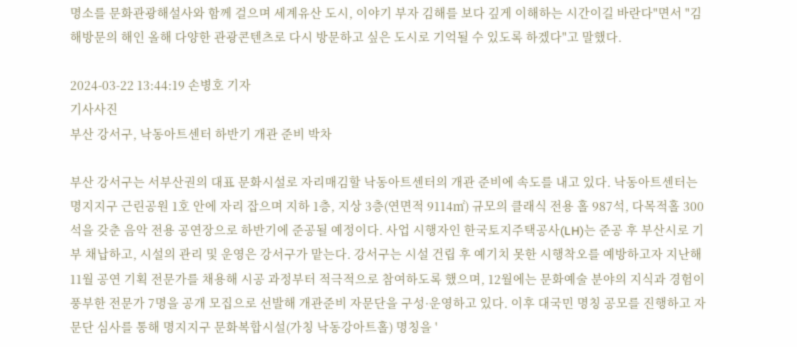명소를 문화관광해설사와 함께 걸으며 세계유산 도시, 이야기 부자 김해를 보다 깊게 이해하는 시간이길 바란다"면서 "김해방문의 해인 올해 다양한 관광콘텐츠로 다시 방문하고 싶은 도시로 기억될 수 있도록 하겠다"고 말했다.

2024-03-22 13:44:19 손병호 기자
기사사진
부산 강서구, 낙동아트센터 하반기 개관 준비 박차

부산 강서구는 서부산권의 대표 문화시설로 자리매김할 낙동아트센터의 개관 준비에 속도를 내고 있다. 낙동아트센터는 명지지구 근린공원 1호 안에 자리 잡으며 지하 1층, 지상 3층(연면적 9114㎡) 규모의 클래식 전용 홀 987석, 다목적홀 300석을 갖춘 음악 전용 공연장으로 하반기에 준공될 예정이다. 사업 시행자인 한국토지주택공사(LH)는 준공 후 부산시로 기부 채납하고, 시설의 관리 및 운영은 강서구가 맡는다. 강서구는 시설 건립 후 예기치 못한 시행착오를 예방하고자 지난해 11월 공연 기획 전문가를 채용해 시공 과정부터 적극적으로 참여하도록 했으며, 12월에는 문화예술 분야의 지식과 경험이 풍부한 전문가 7명을 공개 모집으로 선발해 개관준비 자문단을 구성·운영하고 있다. 이후 대국민 명칭 공모를 진행하고 자문단 심사를 통해 명지지구 문화복합시설(가칭 낙동강아트홀) 명칭을 '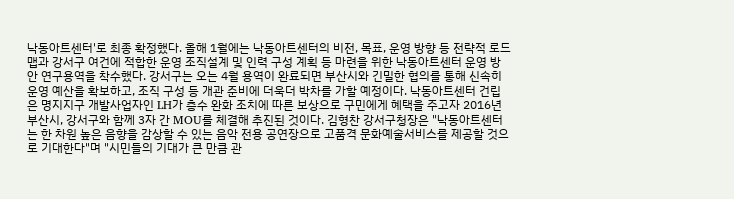낙동아트센터'로 최종 확정했다. 올해 1월에는 낙동아트센터의 비전, 목표, 운영 방향 등 전략적 로드맵과 강서구 여건에 적합한 운영 조직설계 및 인력 구성 계획 등 마련을 위한 낙동아트센터 운영 방안 연구용역을 착수했다. 강서구는 오는 4월 용역이 완료되면 부산시와 긴밀한 협의를 통해 신속히 운영 예산을 확보하고, 조직 구성 등 개관 준비에 더욱더 박차를 가할 예정이다. 낙동아트센터 건립은 명지지구 개발사업자인 LH가 층수 완화 조치에 따른 보상으로 구민에게 혜택을 주고자 2016년 부산시, 강서구와 함께 3자 간 MOU를 체결해 추진된 것이다. 김형찬 강서구청장은 "낙동아트센터는 한 차원 높은 음향을 감상할 수 있는 음악 전용 공연장으로 고품격 문화예술서비스를 제공할 것으로 기대한다"며 "시민들의 기대가 큰 만큼 관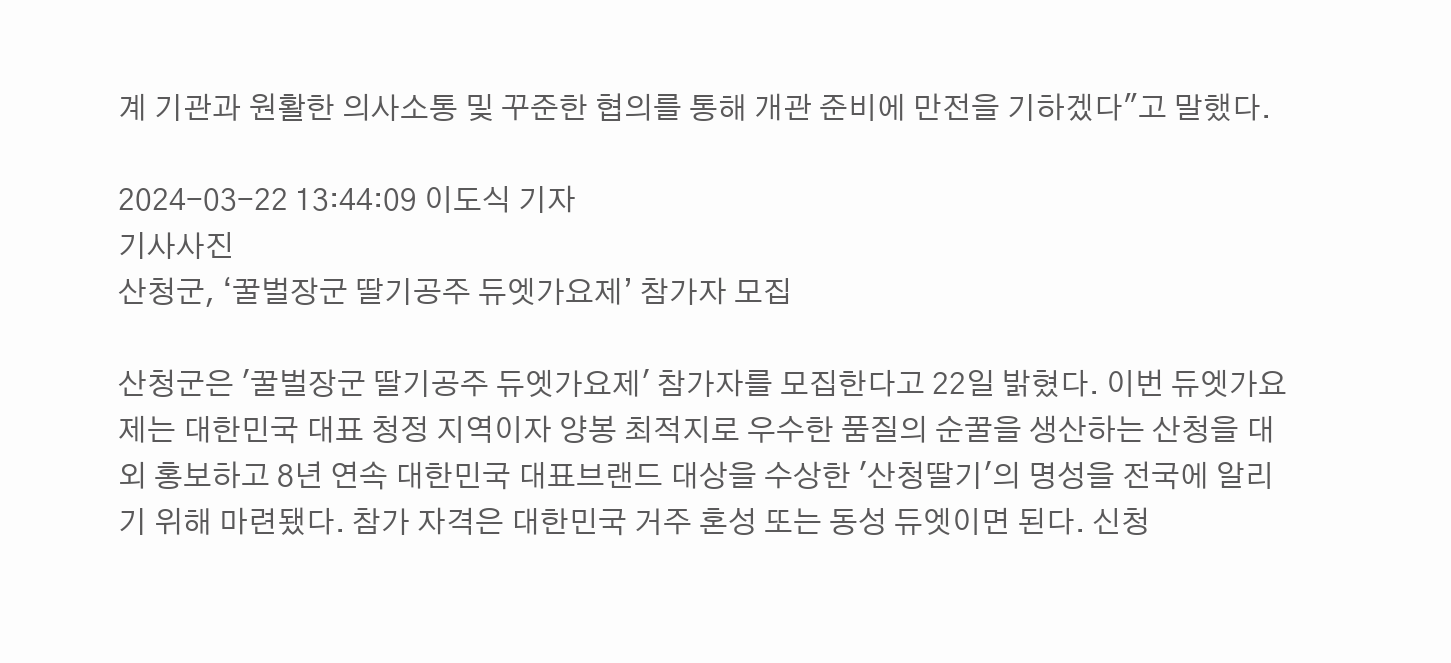계 기관과 원활한 의사소통 및 꾸준한 협의를 통해 개관 준비에 만전을 기하겠다"고 말했다.

2024-03-22 13:44:09 이도식 기자
기사사진
산청군, ‘꿀벌장군 딸기공주 듀엣가요제’ 참가자 모집

산청군은 '꿀벌장군 딸기공주 듀엣가요제' 참가자를 모집한다고 22일 밝혔다. 이번 듀엣가요제는 대한민국 대표 청정 지역이자 양봉 최적지로 우수한 품질의 순꿀을 생산하는 산청을 대외 홍보하고 8년 연속 대한민국 대표브랜드 대상을 수상한 '산청딸기'의 명성을 전국에 알리기 위해 마련됐다. 참가 자격은 대한민국 거주 혼성 또는 동성 듀엣이면 된다. 신청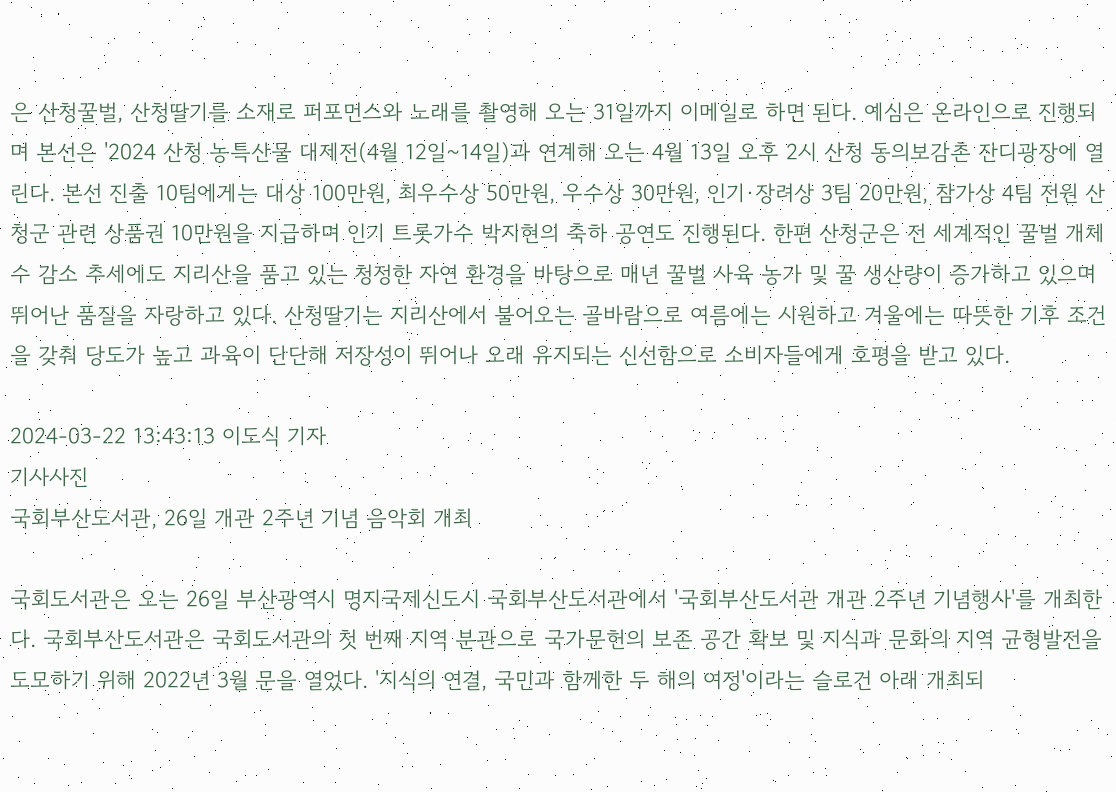은 산청꿀벌, 산청딸기를 소재로 퍼포먼스와 노래를 촬영해 오는 31일까지 이메일로 하면 된다. 예심은 온라인으로 진행되며 본선은 '2024 산청 농특산물 대제전(4월 12일~14일)과 연계해 오는 4월 13일 오후 2시 산청 동의보감촌 잔디광장에 열린다. 본선 진출 10팀에게는 대상 100만원, 최우수상 50만원, 우수상 30만원, 인기·장려상 3팀 20만원, 참가상 4팀 전원 산청군 관련 상품권 10만원을 지급하며 인기 트롯가수 박지현의 축하 공연도 진행된다. 한편 산청군은 전 세계적인 꿀벌 개체수 감소 추세에도 지리산을 품고 있는 청정한 자연 환경을 바탕으로 매년 꿀벌 사육 농가 및 꿀 생산량이 증가하고 있으며 뛰어난 품질을 자랑하고 있다. 산청딸기는 지리산에서 불어오는 골바람으로 여름에는 시원하고 겨울에는 따뜻한 기후 조건을 갖춰 당도가 높고 과육이 단단해 저장성이 뛰어나 오래 유지되는 신선함으로 소비자들에게 호평을 받고 있다.

2024-03-22 13:43:13 이도식 기자
기사사진
국회부산도서관, 26일 개관 2주년 기념 음악회 개최

국회도서관은 오는 26일 부산광역시 명지국제신도시 국회부산도서관에서 '국회부산도서관 개관 2주년 기념행사'를 개최한다. 국회부산도서관은 국회도서관의 첫 번째 지역 분관으로 국가문헌의 보존 공간 확보 및 지식과 문화의 지역 균형발전을 도모하기 위해 2022년 3월 문을 열었다. '지식의 연결, 국민과 함께한 두 해의 여정'이라는 슬로건 아래 개최되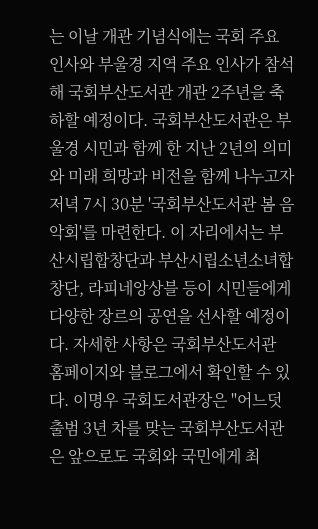는 이날 개관 기념식에는 국회 주요 인사와 부울경 지역 주요 인사가 참석해 국회부산도서관 개관 2주년을 축하할 예정이다. 국회부산도서관은 부울경 시민과 함께 한 지난 2년의 의미와 미래 희망과 비전을 함께 나누고자 저녁 7시 30분 '국회부산도서관 봄 음악회'를 마련한다. 이 자리에서는 부산시립합창단과 부산시립소년소녀합창단, 라피네앙상블 등이 시민들에게 다양한 장르의 공연을 선사할 예정이다. 자세한 사항은 국회부산도서관 홈페이지와 블로그에서 확인할 수 있다. 이명우 국회도서관장은 "어느덧 출범 3년 차를 맞는 국회부산도서관은 앞으로도 국회와 국민에게 최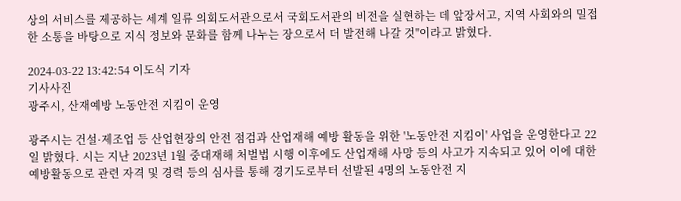상의 서비스를 제공하는 세계 일류 의회도서관으로서 국회도서관의 비전을 실현하는 데 앞장서고, 지역 사회와의 밀접한 소통을 바탕으로 지식 정보와 문화를 함께 나누는 장으로서 더 발전해 나갈 것"이라고 밝혔다.

2024-03-22 13:42:54 이도식 기자
기사사진
광주시, 산재예방 노동안전 지킴이 운영

광주시는 건설·제조업 등 산업현장의 안전 점검과 산업재해 예방 활동을 위한 '노동안전 지킴이' 사업을 운영한다고 22일 밝혔다. 시는 지난 2023년 1월 중대재해 처벌법 시행 이후에도 산업재해 사망 등의 사고가 지속되고 있어 이에 대한 예방활동으로 관련 자격 및 경력 등의 심사를 통해 경기도로부터 선발된 4명의 노동안전 지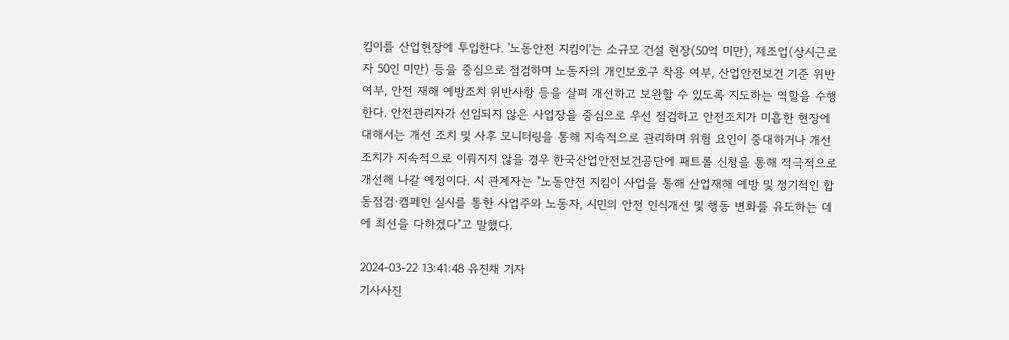킴이를 산업현장에 투입한다. '노동안전 지킴이'는 소규모 건설 현장(50억 미만), 제조업(상시근로자 50인 미만) 등을 중심으로 점검하며 노동자의 개인보호구 착용 여부, 산업안전보건 기준 위반 여부, 안전 재해 예방조치 위반사항 등을 살펴 개선하고 보완할 수 있도록 지도하는 역할을 수행한다. 안전관리자가 선임되지 않은 사업장을 중심으로 우선 점검하고 안전조치가 미흡한 현장에 대해서는 개선 조치 및 사후 모니터링을 통해 지속적으로 관리하며 위험 요인이 중대하거나 개선 조치가 지속적으로 이뤄지지 않을 경우 한국산업안전보건공단에 패트롤 신청을 통해 적극적으로 개선해 나갈 예정이다. 시 관계자는 "노동안전 지킴이 사업을 통해 산업재해 예방 및 정기적인 합동점검·캠페인 실시를 통한 사업주와 노동자, 시민의 안전 인식개선 및 행동 변화를 유도하는 데에 최선을 다하겠다"고 말했다.

2024-03-22 13:41:48 유진채 기자
기사사진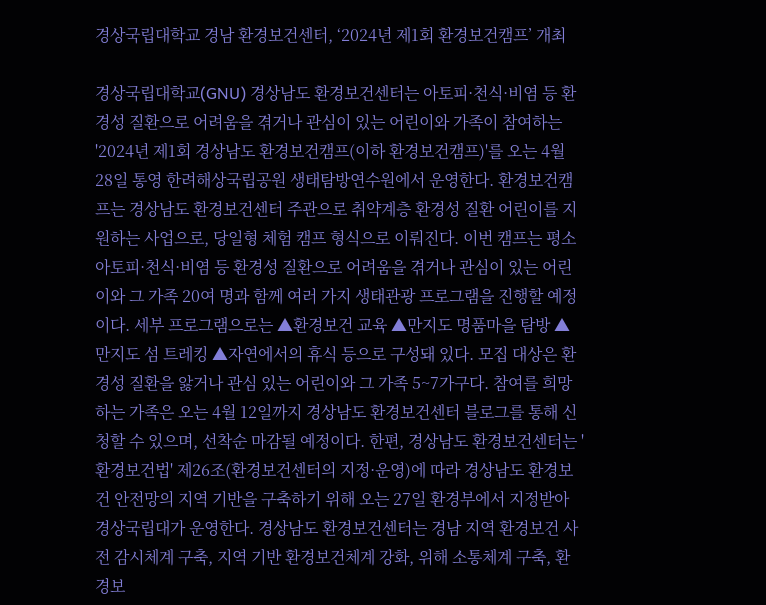경상국립대학교 경남 환경보건센터, ‘2024년 제1회 환경보건캠프’ 개최

경상국립대학교(GNU) 경상남도 환경보건센터는 아토피·천식·비염 등 환경성 질환으로 어려움을 겪거나 관심이 있는 어린이와 가족이 참여하는 '2024년 제1회 경상남도 환경보건캠프(이하 환경보건캠프)'를 오는 4월 28일 통영 한려해상국립공원 생태탐방연수원에서 운영한다. 환경보건캠프는 경상남도 환경보건센터 주관으로 취약계층 환경성 질환 어린이를 지원하는 사업으로, 당일형 체험 캠프 형식으로 이뤄진다. 이번 캠프는 평소 아토피·천식·비염 등 환경성 질환으로 어려움을 겪거나 관심이 있는 어린이와 그 가족 20여 명과 함께 여러 가지 생태관광 프로그램을 진행할 예정이다. 세부 프로그램으로는 ▲환경보건 교육 ▲만지도 명품마을 탐방 ▲만지도 섬 트레킹 ▲자연에서의 휴식 등으로 구성돼 있다. 모집 대상은 환경성 질환을 앓거나 관심 있는 어린이와 그 가족 5~7가구다. 참여를 희망하는 가족은 오는 4월 12일까지 경상남도 환경보건센터 블로그를 통해 신청할 수 있으며, 선착순 마감될 예정이다. 한편, 경상남도 환경보건센터는 '환경보건법' 제26조(환경보건센터의 지정·운영)에 따라 경상남도 환경보건 안전망의 지역 기반을 구축하기 위해 오는 27일 환경부에서 지정받아 경상국립대가 운영한다. 경상남도 환경보건센터는 경남 지역 환경보건 사전 감시체계 구축, 지역 기반 환경보건체계 강화, 위해 소통체계 구축, 환경보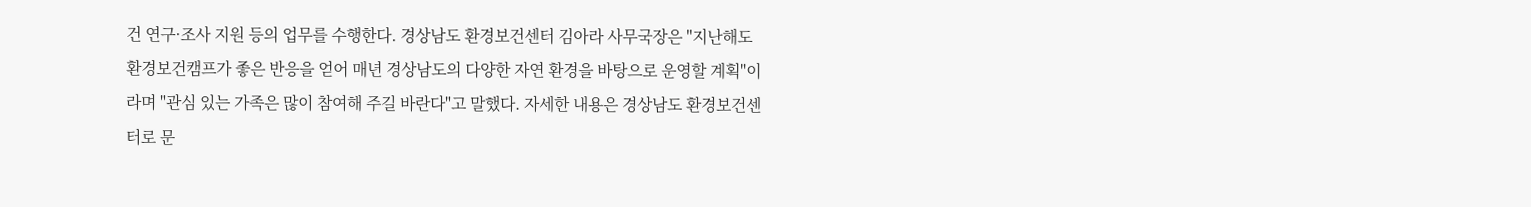건 연구·조사 지원 등의 업무를 수행한다. 경상남도 환경보건센터 김아라 사무국장은 "지난해도 환경보건캠프가 좋은 반응을 얻어 매년 경상남도의 다양한 자연 환경을 바탕으로 운영할 계획"이라며 "관심 있는 가족은 많이 참여해 주길 바란다"고 말했다. 자세한 내용은 경상남도 환경보건센터로 문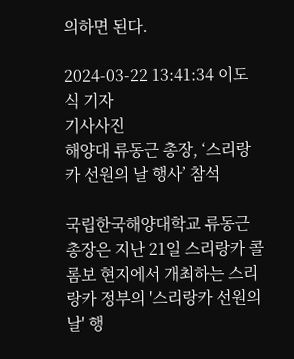의하면 된다.

2024-03-22 13:41:34 이도식 기자
기사사진
해양대 류동근 총장, ‘스리랑카 선원의 날 행사’ 참석

국립한국해양대학교 류동근 총장은 지난 21일 스리랑카 콜롬보 현지에서 개최하는 스리랑카 정부의 '스리랑카 선원의 날' 행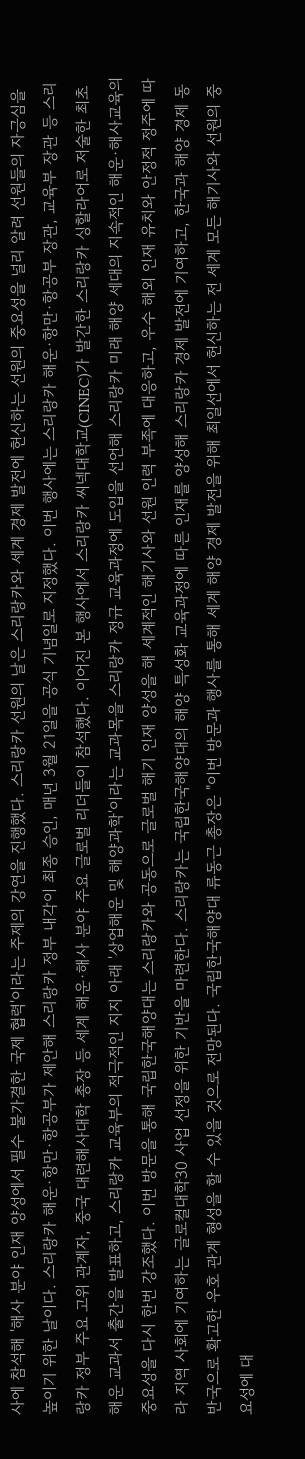사에 참석해 '해사 분야 인재 양성에서 필수 불가결한 국제 협력'이라는 주제의 강연을 진행했다. 스리랑카 선원의 날은 스리랑카와 세계 경제 발전에 헌신하는 선원의 중요성을 널리 알려 선원들의 자긍심을 높이기 위한 날이다. 스리랑카 해운·항만·항공부가 제안해 스리랑카 정부 내각이 최종 승인, 매년 3월 21일을 공식 기념일로 지정했다. 이번 행사에는 스리랑카 해운·항만·항공부 장관, 교육부 장관 등 스리랑카 정부 주요 고위 관계자, 중국 대련해사대학 총장 등 세계 해운·해사 분야 주요 글로벌 리더들이 참석했다. 이어진 본 행사에서 스리랑카 씨넥대학교(CINEC)가 발간한 스리랑카 싱할라어로 저술한 최초 해운 교과서 출간을 발표하고, 스리랑카 교육부의 적극적인 지지 아래 '상업해운 및 해양과학'이라는 교과목을 스리랑카 정규 교육과정에 도입을 선언해 스리랑카 미래 해양 세대의 지속적인 해운·해사교육의 중요성을 다시 한번 강조했다. 이번 방문을 통해 국립한국해양대는 스리랑카와 공동으로 글로벌 해기 인재 양성을 해 세계적인 해기사와 선원 인력 부족에 대응하고, 우수 해외 인재 유치와 안정적 정주에 따라 지역 사회에 기여하는 글로컬대학30 사업 선정을 위한 기반을 마련한다. 스리랑카는 국립한국해양대의 해양 특성화 교육과정에 따른 인재를 양성해 스리랑카 경제 발전에 기여하고, 한국과 해양 경제 동반국으로 확고한 우호 관계 형성을 할 수 있을 것으로 전망된다. 국립한국해양대 류동근 총장은 "이번 방문과 행사를 통해 세계 해양 경제 발전을 위해 최일선에서 헌신하는 전 세계 모든 해기사와 선원의 중요성에 대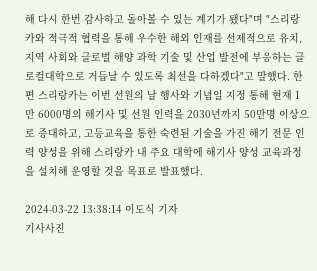해 다시 한번 감사하고 돌아볼 수 있는 계기가 됐다"며 "스리랑카와 적극적 협력을 통해 우수한 해외 인재를 선제적으로 유치, 지역 사회와 글로벌 해양 과학 기술 및 산업 발전에 부응하는 글로컬대학으로 거듭날 수 있도록 최선을 다하겠다"고 말했다. 한편 스리랑카는 이번 선원의 날 행사와 기념일 지정 통해 현재 1만 6000명의 해기사 및 선원 인력을 2030년까지 50만명 이상으로 증대하고, 고등교육을 통한 숙련된 기술을 가진 해기 전문 인력 양성을 위해 스리랑카 내 주요 대학에 해기사 양성 교육과정을 설치해 운영할 것을 목표로 발표했다.

2024-03-22 13:38:14 이도식 기자
기사사진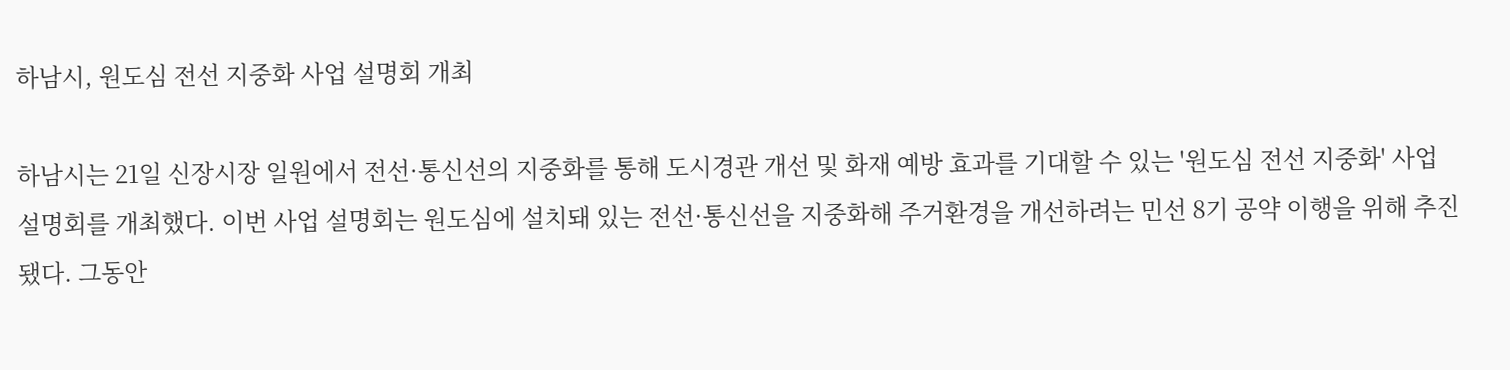하남시, 원도심 전선 지중화 사업 설명회 개최

하남시는 21일 신장시장 일원에서 전선·통신선의 지중화를 통해 도시경관 개선 및 화재 예방 효과를 기대할 수 있는 '원도심 전선 지중화' 사업 설명회를 개최했다. 이번 사업 설명회는 원도심에 설치돼 있는 전선·통신선을 지중화해 주거환경을 개선하려는 민선 8기 공약 이행을 위해 추진됐다. 그동안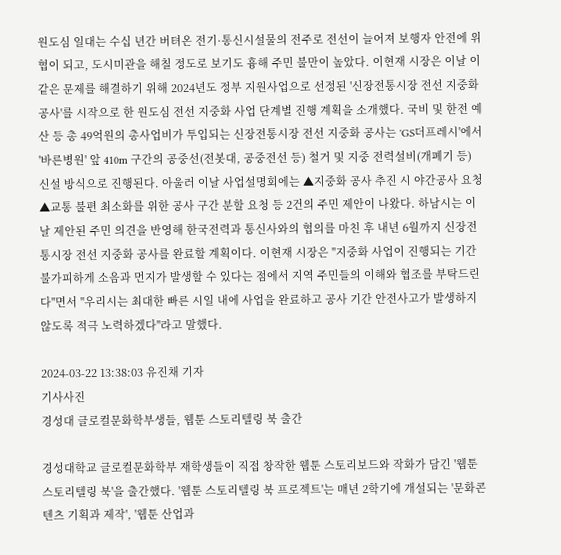원도심 일대는 수십 년간 버텨온 전기·통신시설물의 전주로 전선이 늘어져 보행자 안전에 위협이 되고, 도시미관을 해칠 정도로 보기도 흉해 주민 불만이 높았다. 이현재 시장은 이날 이 같은 문제를 해결하기 위해 2024년도 정부 지원사업으로 선정된 '신장전통시장 전선 지중화 공사'를 시작으로 한 원도심 전선 지중화 사업 단계별 진행 계획을 소개했다. 국비 및 한전 예산 등 총 49억원의 총사업비가 투입되는 신장전통시장 전선 지중화 공사는 'GS더프레시'에서 '바른병원' 앞 410m 구간의 공중선(전봇대, 공중전선 등) 철거 및 지중 전력설비(개폐기 등) 신설 방식으로 진행된다. 아울러 이날 사업설명회에는 ▲지중화 공사 추진 시 야간공사 요청 ▲교통 불편 최소화를 위한 공사 구간 분할 요청 등 2건의 주민 제안이 나왔다. 하남시는 이날 제안된 주민 의견을 반영해 한국전력과 통신사와의 협의를 마친 후 내년 6월까지 신장전통시장 전선 지중화 공사를 완료할 계획이다. 이현재 시장은 "지중화 사업이 진행되는 기간 불가피하게 소음과 먼지가 발생할 수 있다는 점에서 지역 주민들의 이해와 협조를 부탁드린다"면서 "우리시는 최대한 빠른 시일 내에 사업을 완료하고 공사 기간 안전사고가 발생하지 않도록 적극 노력하겠다"라고 말했다.

2024-03-22 13:38:03 유진채 기자
기사사진
경성대 글로컬문화학부생들, 웹툰 스토리텔링 북 출간

경성대학교 글로컬문화학부 재학생들이 직접 창작한 웹툰 스토리보드와 작화가 담긴 '웹툰 스토리텔링 북'을 출간했다. '웹툰 스토리텔링 북 프로젝트'는 매년 2학기에 개설되는 '문화콘텐츠 기획과 제작', '웹툰 산업과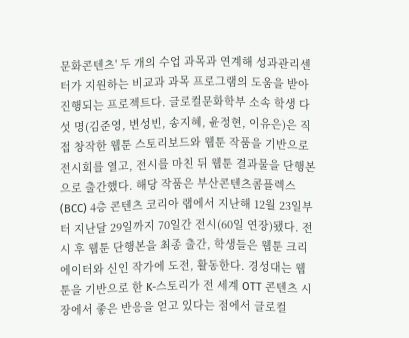문화콘텐츠' 두 개의 수업 과목과 연계해 성과관리센터가 지원하는 비교과 과목 프로그램의 도움을 받아 진행되는 프로젝트다. 글로컬문화학부 소속 학생 다섯 명(김준영, 변성빈, 송지혜, 윤정현, 이유은)은 직접 창작한 웹툰 스토리보드와 웹툰 작품을 기반으로 전시회를 열고, 전시를 마친 뒤 웹툰 결과물을 단행본으로 출간했다. 해당 작품은 부산콘텐츠콤플렉스(BCC) 4층 콘텐츠 코리아 랩에서 지난해 12월 23일부터 지난달 29일까지 70일간 전시(60일 연장)됐다. 전시 후 웹툰 단행본을 최종 출간, 학생들은 웹툰 크리에이터와 신인 작가에 도전, 활동한다. 경성대는 웹툰을 기반으로 한 K-스토리가 전 세계 OTT 콘텐츠 시장에서 좋은 반응을 얻고 있다는 점에서 글로컬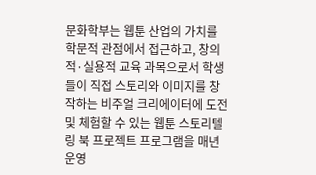문화학부는 웹툰 산업의 가치를 학문적 관점에서 접근하고, 창의적·실용적 교육 과목으로서 학생들이 직접 스토리와 이미지를 창작하는 비주얼 크리에이터에 도전 및 체험할 수 있는 웹툰 스토리텔링 북 프로젝트 프로그램을 매년 운영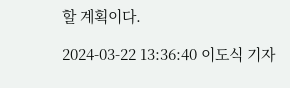할 계획이다.

2024-03-22 13:36:40 이도식 기자